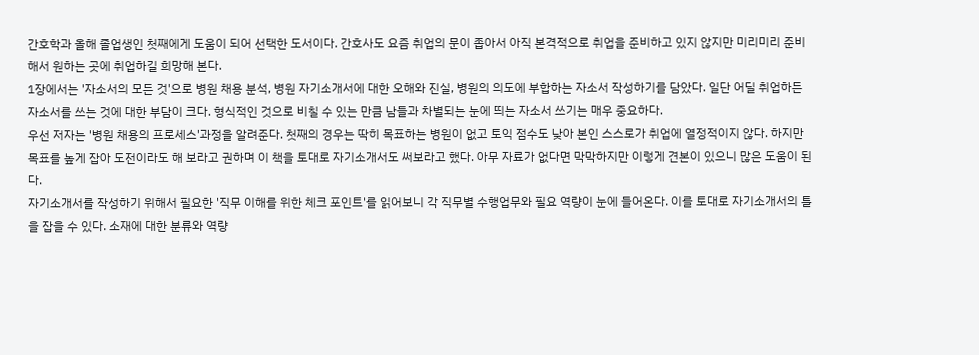간호학과 올해 졸업생인 첫째에게 도움이 되어 선택한 도서이다. 간호사도 요즘 취업의 문이 좁아서 아직 본격적으로 취업을 준비하고 있지 않지만 미리미리 준비해서 원하는 곳에 취업하길 희망해 본다.
1장에서는 '자소서의 모든 것'으로 병원 채용 분석, 병원 자기소개서에 대한 오해와 진실, 병원의 의도에 부합하는 자소서 작성하기를 담았다. 일단 어딜 취업하든 자소서를 쓰는 것에 대한 부담이 크다. 형식적인 것으로 비칠 수 있는 만큼 남들과 차별되는 눈에 띄는 자소서 쓰기는 매우 중요하다.
우선 저자는 '병원 채용의 프로세스'과정을 알려준다. 첫째의 경우는 딱히 목표하는 병원이 없고 토익 점수도 낮아 본인 스스로가 취업에 열정적이지 않다. 하지만 목표를 높게 잡아 도전이라도 해 보라고 권하며 이 책을 토대로 자기소개서도 써보라고 했다. 아무 자료가 없다면 막막하지만 이렇게 견본이 있으니 많은 도움이 된다.
자기소개서를 작성하기 위해서 필요한 '직무 이해를 위한 체크 포인트'를 읽어보니 각 직무별 수행업무와 필요 역량이 눈에 들어온다. 이를 토대로 자기소개서의 틀을 잡을 수 있다. 소재에 대한 분류와 역량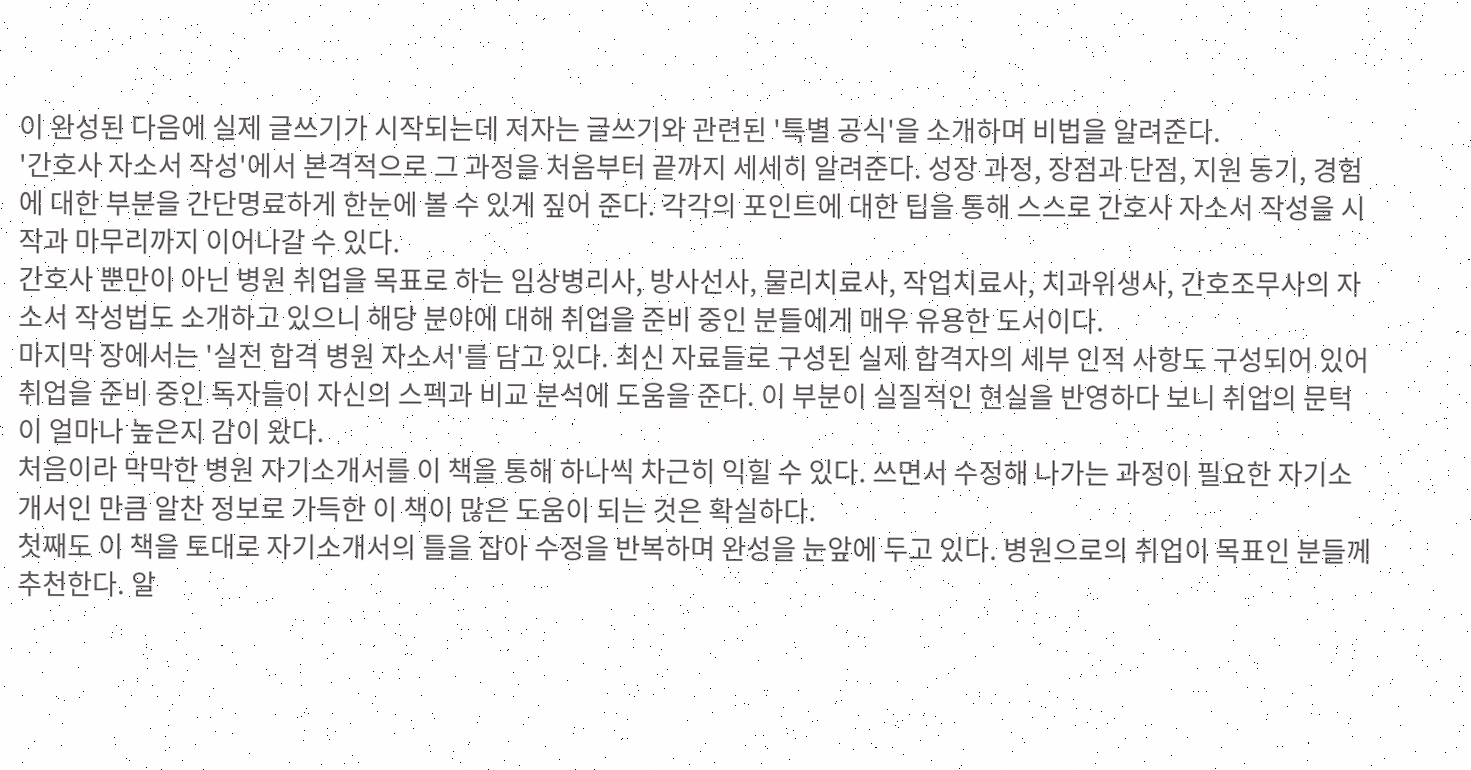이 완성된 다음에 실제 글쓰기가 시작되는데 저자는 글쓰기와 관련된 '특별 공식'을 소개하며 비법을 알려준다.
'간호사 자소서 작성'에서 본격적으로 그 과정을 처음부터 끝까지 세세히 알려준다. 성장 과정, 장점과 단점, 지원 동기, 경험에 대한 부분을 간단명료하게 한눈에 볼 수 있게 짚어 준다. 각각의 포인트에 대한 팁을 통해 스스로 간호사 자소서 작성을 시작과 마무리까지 이어나갈 수 있다.
간호사 뿐만이 아닌 병원 취업을 목표로 하는 임상병리사, 방사선사, 물리치료사, 작업치료사, 치과위생사, 간호조무사의 자소서 작성법도 소개하고 있으니 해당 분야에 대해 취업을 준비 중인 분들에게 매우 유용한 도서이다.
마지막 장에서는 '실전 합격 병원 자소서'를 담고 있다. 최신 자료들로 구성된 실제 합격자의 세부 인적 사항도 구성되어 있어 취업을 준비 중인 독자들이 자신의 스펙과 비교 분석에 도움을 준다. 이 부분이 실질적인 현실을 반영하다 보니 취업의 문턱이 얼마나 높은지 감이 왔다.
처음이라 막막한 병원 자기소개서를 이 책을 통해 하나씩 차근히 익힐 수 있다. 쓰면서 수정해 나가는 과정이 필요한 자기소개서인 만큼 알찬 정보로 가득한 이 책이 많은 도움이 되는 것은 확실하다.
첫째도 이 책을 토대로 자기소개서의 틀을 잡아 수정을 반복하며 완성을 눈앞에 두고 있다. 병원으로의 취업이 목표인 분들께 추천한다. 알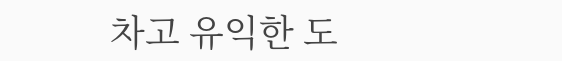차고 유익한 도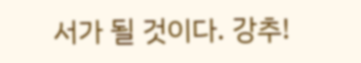서가 될 것이다. 강추!